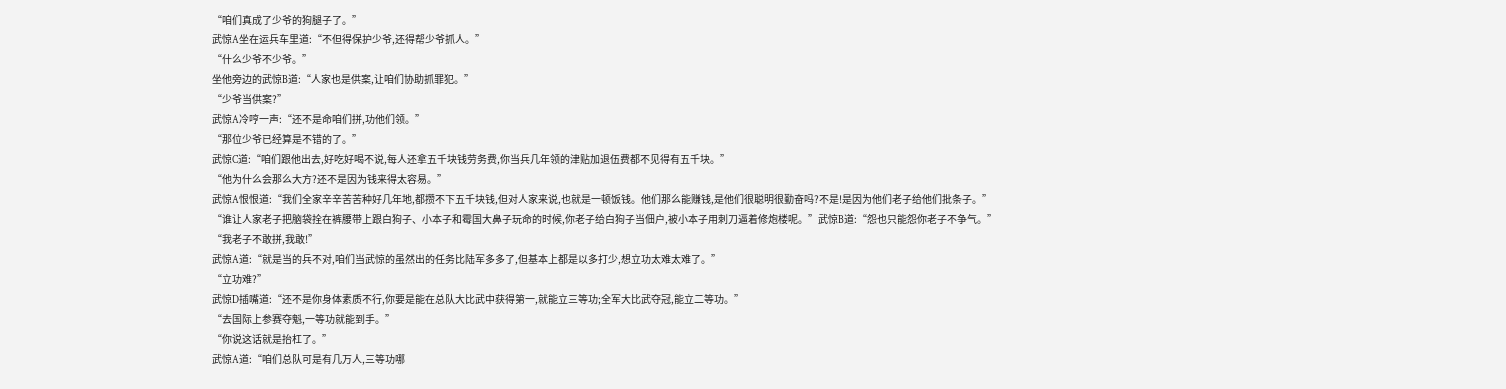“咱们真成了少爷的狗腿子了。”
武惊A坐在运兵车里道:“不但得保护少爷,还得帮少爷抓人。”
“什么少爷不少爷。”
坐他旁边的武惊B道:“人家也是供案,让咱们协助抓罪犯。”
“少爷当供案?”
武惊A冷哼一声:“还不是命咱们拼,功他们领。”
“那位少爷已经算是不错的了。”
武惊C道:“咱们跟他出去,好吃好喝不说,每人还拿五千块钱劳务费,你当兵几年领的津贴加退伍费都不见得有五千块。”
“他为什么会那么大方?还不是因为钱来得太容易。”
武惊A恨恨道:“我们全家辛辛苦苦种好几年地,都攒不下五千块钱,但对人家来说,也就是一顿饭钱。他们那么能赚钱,是他们很聪明很勤奋吗?不是!是因为他们老子给他们批条子。”
“谁让人家老子把脑袋拴在裤腰带上跟白狗子、小本子和霉国大鼻子玩命的时候,你老子给白狗子当佃户,被小本子用刺刀逼着修炮楼呢。”武惊B道:“怨也只能怨你老子不争气。”
“我老子不敢拼,我敢!”
武惊A道:“就是当的兵不对,咱们当武惊的虽然出的任务比陆军多多了,但基本上都是以多打少,想立功太难太难了。”
“立功难?”
武惊D插嘴道:“还不是你身体素质不行,你要是能在总队大比武中获得第一,就能立三等功;全军大比武夺冠,能立二等功。”
“去国际上参赛夺魁,一等功就能到手。”
“你说这话就是抬杠了。”
武惊A道:“咱们总队可是有几万人,三等功哪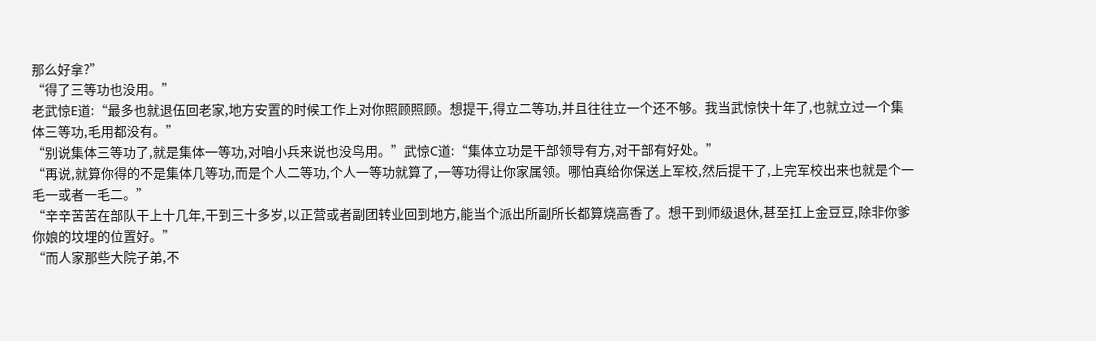那么好拿?”
“得了三等功也没用。”
老武惊E道:“最多也就退伍回老家,地方安置的时候工作上对你照顾照顾。想提干,得立二等功,并且往往立一个还不够。我当武惊快十年了,也就立过一个集体三等功,毛用都没有。”
“别说集体三等功了,就是集体一等功,对咱小兵来说也没鸟用。”武惊C道:“集体立功是干部领导有方,对干部有好处。”
“再说,就算你得的不是集体几等功,而是个人二等功,个人一等功就算了,一等功得让你家属领。哪怕真给你保送上军校,然后提干了,上完军校出来也就是个一毛一或者一毛二。”
“辛辛苦苦在部队干上十几年,干到三十多岁,以正营或者副团转业回到地方,能当个派出所副所长都算烧高香了。想干到师级退休,甚至扛上金豆豆,除非你爹你娘的坟埋的位置好。”
“而人家那些大院子弟,不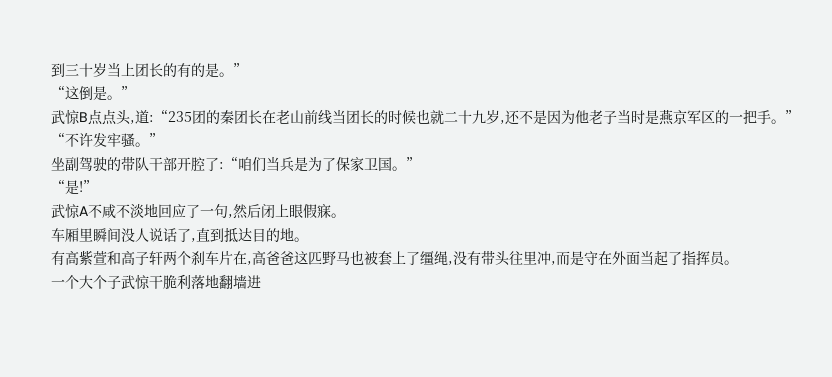到三十岁当上团长的有的是。”
“这倒是。”
武惊B点点头,道:“235团的秦团长在老山前线当团长的时候也就二十九岁,还不是因为他老子当时是燕京军区的一把手。”
“不许发牢骚。”
坐副驾驶的带队干部开腔了:“咱们当兵是为了保家卫国。”
“是!”
武惊A不咸不淡地回应了一句,然后闭上眼假寐。
车厢里瞬间没人说话了,直到抵达目的地。
有高紫萱和高子轩两个刹车片在,高爸爸这匹野马也被套上了缰绳,没有带头往里冲,而是守在外面当起了指挥员。
一个大个子武惊干脆利落地翻墙进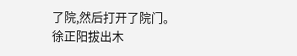了院,然后打开了院门。
徐正阳拔出木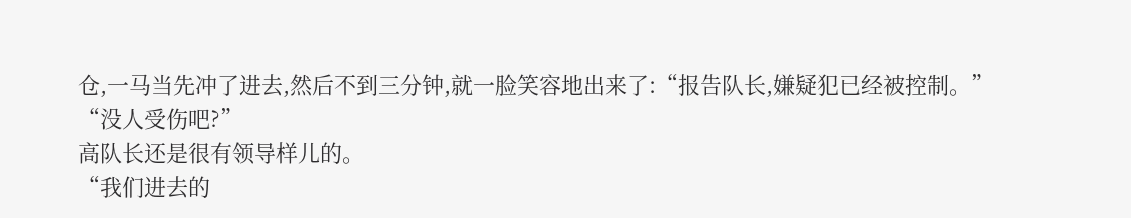仓,一马当先冲了进去,然后不到三分钟,就一脸笑容地出来了:“报告队长,嫌疑犯已经被控制。”
“没人受伤吧?”
高队长还是很有领导样儿的。
“我们进去的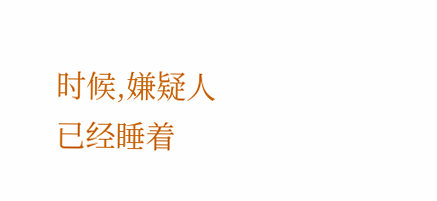时候,嫌疑人已经睡着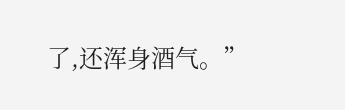了,还浑身酒气。”